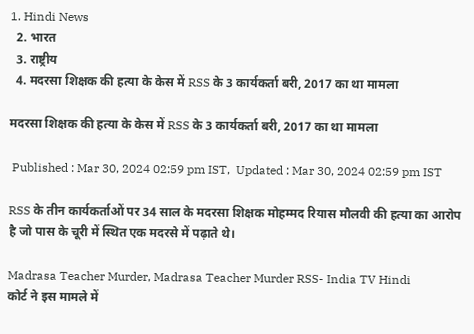1. Hindi News
  2. भारत
  3. राष्ट्रीय
  4. मदरसा शिक्षक की हत्या के केस में RSS के 3 कार्यकर्ता बरी, 2017 का था मामला

मदरसा शिक्षक की हत्या के केस में RSS के 3 कार्यकर्ता बरी, 2017 का था मामला

 Published : Mar 30, 2024 02:59 pm IST,  Updated : Mar 30, 2024 02:59 pm IST

RSS के तीन कार्यकर्ताओं पर 34 साल के मदरसा शिक्षक मोहम्मद रियास मौलवी की हत्या का आरोप है जो पास के चूरी में स्थित एक मदरसे में पढ़ाते थे।

Madrasa Teacher Murder, Madrasa Teacher Murder RSS- India TV Hindi
कोर्ट ने इस मामले में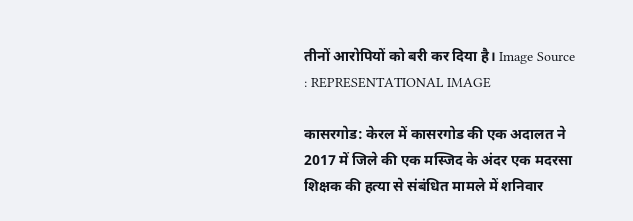तीनों आरोपियों को बरी कर दिया है। Image Source : REPRESENTATIONAL IMAGE

कासरगोड: केरल में कासरगोड की एक अदालत ने 2017 में जिले की एक मस्जिद के अंदर एक मदरसा शिक्षक की हत्या से संबंधित मामले में शनिवार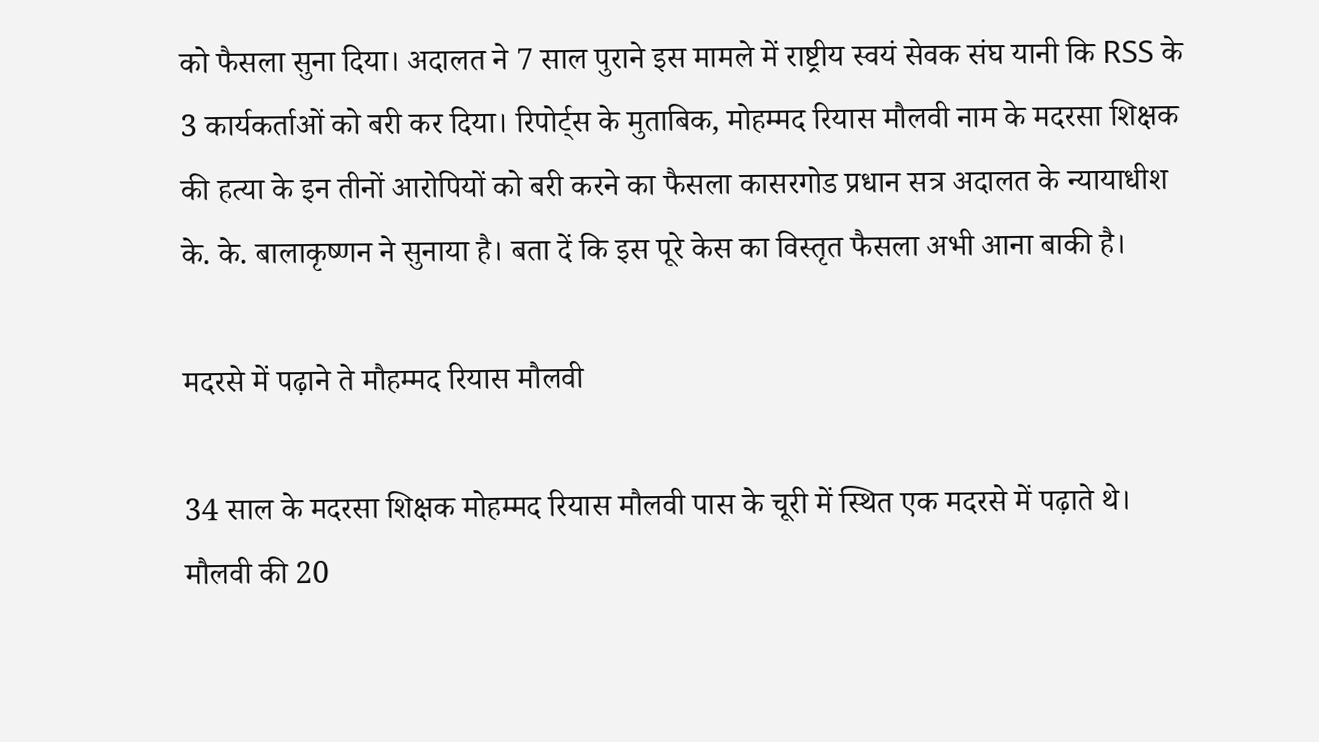को फैसला सुना दिया। अदालत ने 7 साल पुराने इस मामले में राष्ट्रीय स्वयं सेवक संघ यानी कि RSS के 3 कार्यकर्ताओं को बरी कर दिया। रिपोर्ट्स के मुताबिक, मोहम्मद रियास मौलवी नाम के मदरसा शिक्षक की हत्या के इन तीनों आरोपियों को बरी करने का फैसला कासरगोड प्रधान सत्र अदालत के न्यायाधीश के. के. बालाकृष्णन ने सुनाया है। बता दें कि इस पूरे केस का विस्तृत फैसला अभी आना बाकी है।

मदरसे में पढ़ाने ते मौहम्मद रियास मौलवी

34 साल के मदरसा शिक्षक मोहम्मद रियास मौलवी पास के चूरी में स्थित एक मदरसे में पढ़ाते थे। मौलवी की 20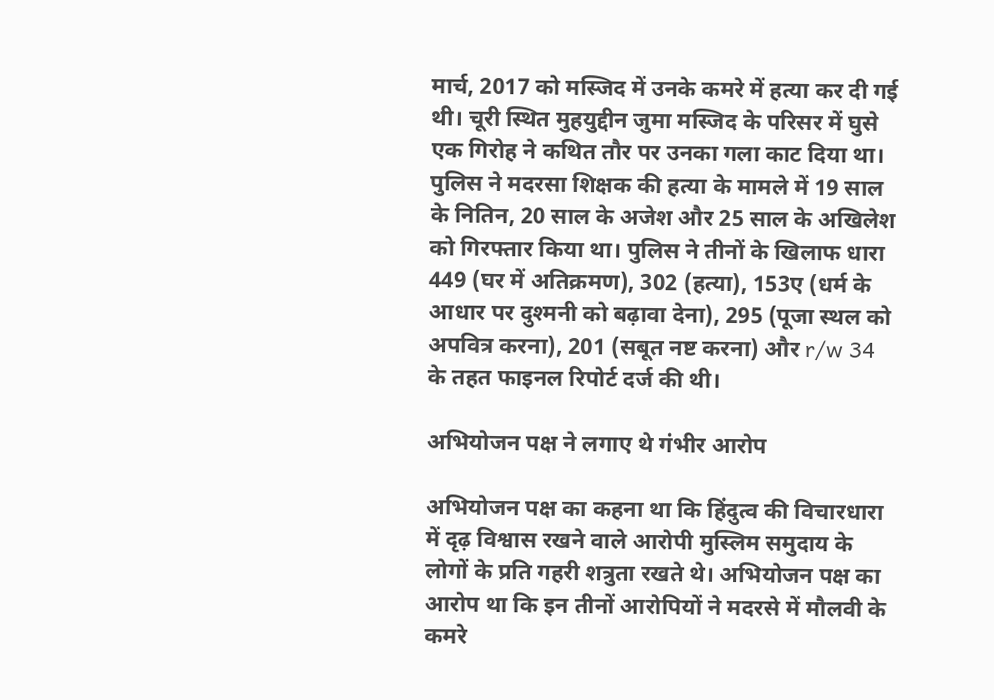मार्च, 2017 को मस्जिद में उनके कमरे में हत्या कर दी गई थी। चूरी स्थित मुहयुद्दीन जुमा मस्जिद के परिसर में घुसे एक गिरोह ने कथित तौर पर उनका गला काट दिया था। पुलिस ने मदरसा शिक्षक की हत्या के मामले में 19 साल के नितिन, 20 साल के अजेश और 25 साल के अखिलेश को गिरफ्तार किया था। पुलिस ने तीनों के खिलाफ धारा 449 (घर में अतिक्रमण), 302 (हत्या), 153ए (धर्म के आधार पर दुश्मनी को बढ़ावा देना), 295 (पूजा स्थल को अपवित्र करना), 201 (सबूत नष्ट करना) और r/w 34 के तहत फाइनल रिपोर्ट दर्ज की थी।

अभियोजन पक्ष ने लगाए थे गंभीर आरोप

अभियोजन पक्ष का कहना था कि हिंदुत्व की विचारधारा में दृढ़ विश्वास रखने वाले आरोपी मुस्लिम समुदाय के लोगों के प्रति गहरी शत्रुता रखते थे। अभियोजन पक्ष का आरोप था कि इन तीनों आरोपियों ने मदरसे में मौलवी के कमरे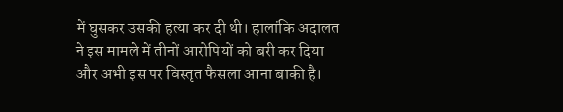में घुसकर उसकी हत्या कर दी थी। हालांकि अदालत ने इस मामले में तीनों आरोपियों को बरी कर दिया और अभी इस पर विस्तृत फैसला आना बाकी है।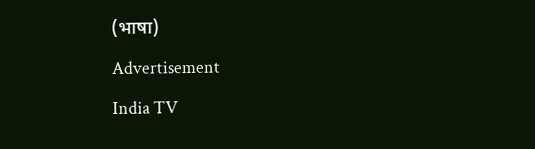(भाषा)

Advertisement

India TV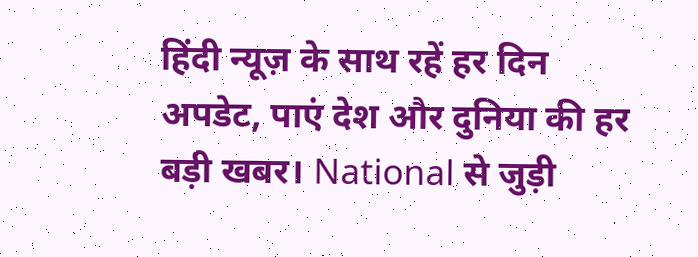हिंदी न्यूज़ के साथ रहें हर दिन अपडेट, पाएं देश और दुनिया की हर बड़ी खबर। National से जुड़ी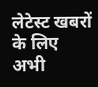लेटेस्ट खबरों के लिए अभी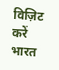विज़िट करें भारत